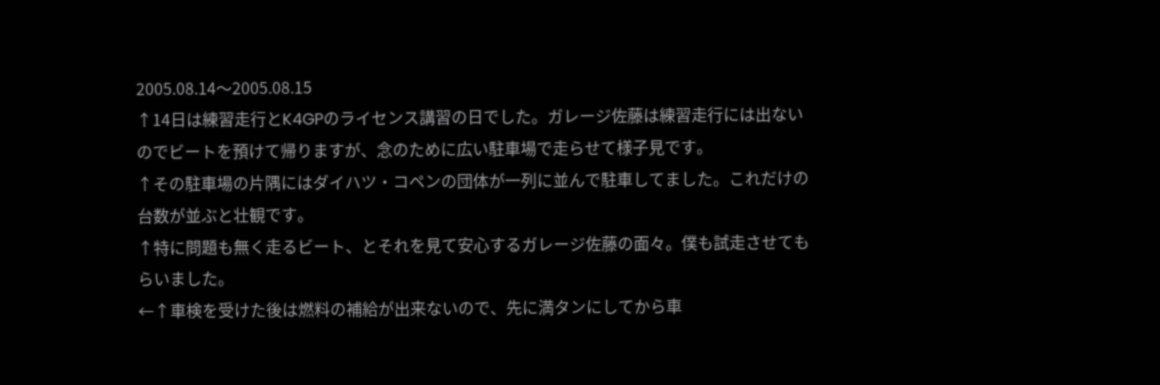2005.08.14〜2005.08.15
↑14日は練習走行とK4GPのライセンス講習の日でした。ガレージ佐藤は練習走行には出ないのでビートを預けて帰りますが、念のために広い駐車場で走らせて様子見です。
↑その駐車場の片隅にはダイハツ・コペンの団体が一列に並んで駐車してました。これだけの台数が並ぶと壮観です。
↑特に問題も無く走るビート、とそれを見て安心するガレージ佐藤の面々。僕も試走させてもらいました。
←↑車検を受けた後は燃料の補給が出来ないので、先に満タンにしてから車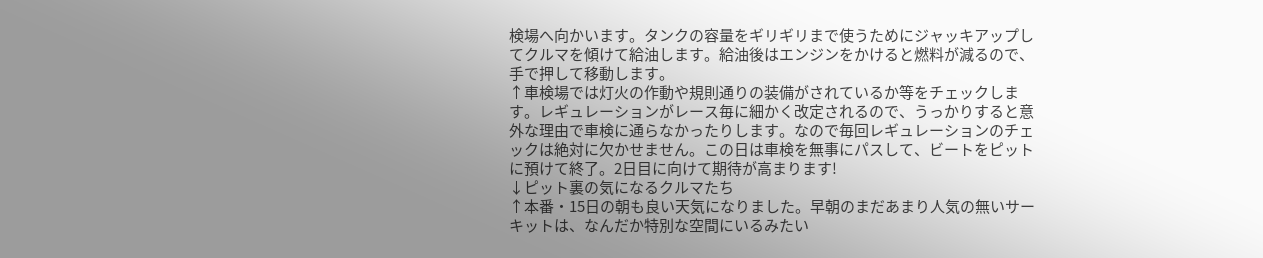検場へ向かいます。タンクの容量をギリギリまで使うためにジャッキアップしてクルマを傾けて給油します。給油後はエンジンをかけると燃料が減るので、手で押して移動します。
↑車検場では灯火の作動や規則通りの装備がされているか等をチェックします。レギュレーションがレース毎に細かく改定されるので、うっかりすると意外な理由で車検に通らなかったりします。なので毎回レギュレーションのチェックは絶対に欠かせません。この日は車検を無事にパスして、ビートをピットに預けて終了。2日目に向けて期待が高まります!
↓ピット裏の気になるクルマたち
↑本番・15日の朝も良い天気になりました。早朝のまだあまり人気の無いサーキットは、なんだか特別な空間にいるみたい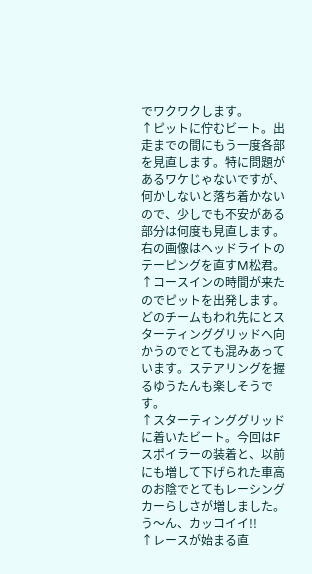でワクワクします。
↑ピットに佇むビート。出走までの間にもう一度各部を見直します。特に問題があるワケじゃないですが、何かしないと落ち着かないので、少しでも不安がある部分は何度も見直します。右の画像はヘッドライトのテーピングを直すM松君。
↑コースインの時間が来たのでピットを出発します。どのチームもわれ先にとスターティンググリッドへ向かうのでとても混みあっています。ステアリングを握るゆうたんも楽しそうです。
↑スターティンググリッドに着いたビート。今回はFスポイラーの装着と、以前にも増して下げられた車高のお陰でとてもレーシングカーらしさが増しました。う〜ん、カッコイイ!!
↑レースが始まる直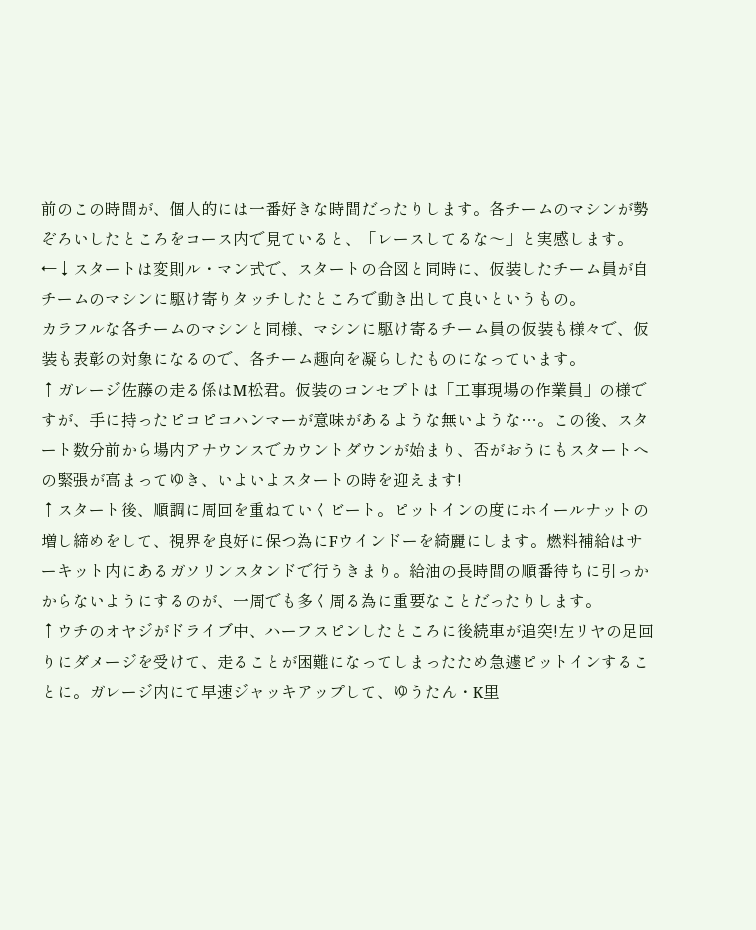前のこの時間が、個人的には一番好きな時間だったりします。各チームのマシンが勢ぞろいしたところをコース内で見ていると、「レースしてるな〜」と実感します。
←↓スタートは変則ル・マン式で、スタートの合図と同時に、仮装したチーム員が自チームのマシンに駆け寄りタッチしたところで動き出して良いというもの。
カラフルな各チームのマシンと同様、マシンに駆け寄るチーム員の仮装も様々で、仮装も表彰の対象になるので、各チーム趣向を凝らしたものになっています。
↑ガレージ佐藤の走る係はM松君。仮装のコンセプトは「工事現場の作業員」の様ですが、手に持ったピコピコハンマーが意味があるような無いような…。この後、スタート数分前から場内アナウンスでカウントダウンが始まり、否がおうにもスタートへの緊張が高まってゆき、いよいよスタートの時を迎えます!
↑スタート後、順調に周回を重ねていくビート。ピットインの度にホイールナットの増し締めをして、視界を良好に保つ為にFウインドーを綺麗にします。燃料補給はサーキット内にあるガソリンスタンドで行うきまり。給油の長時間の順番待ちに引っかからないようにするのが、一周でも多く周る為に重要なことだったりします。
↑ウチのオヤジがドライブ中、ハーフスピンしたところに後続車が追突!左リヤの足回りにダメージを受けて、走ることが困難になってしまったため急遽ピットインすることに。ガレージ内にて早速ジャッキアップして、ゆうたん・K里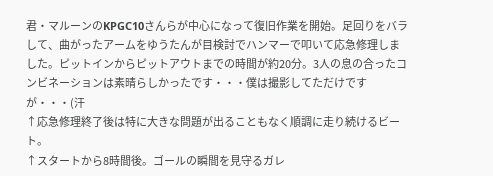君・マルーンのKPGC10さんらが中心になって復旧作業を開始。足回りをバラして、曲がったアームをゆうたんが目検討でハンマーで叩いて応急修理しました。ピットインからピットアウトまでの時間が約20分。3人の息の合ったコンビネーションは素晴らしかったです・・・僕は撮影してただけですが・・・(汗
↑応急修理終了後は特に大きな問題が出ることもなく順調に走り続けるビート。
↑スタートから8時間後。ゴールの瞬間を見守るガレ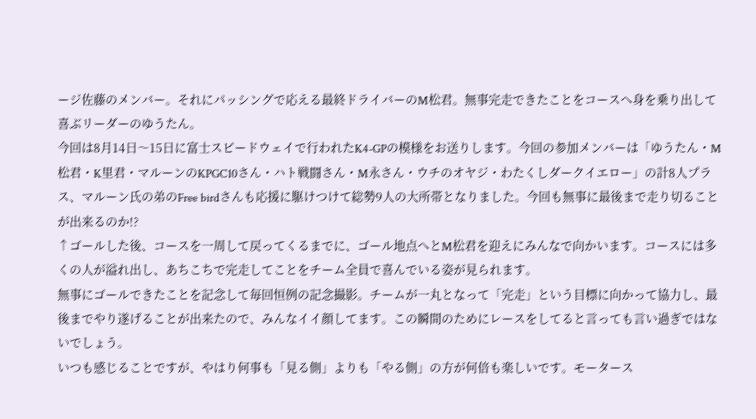ージ佐藤のメンバー。それにパッシングで応える最終ドライバーのM松君。無事完走できたことをコースへ身を乗り出して喜ぶリーダーのゆうたん。
今回は8月14日〜15日に富士スピードウェイで行われたK4-GPの模様をお送りします。今回の参加メンバーは「ゆうたん・M松君・K里君・マルーンのKPGC10さん・ハト戦闘さん・M永さん・ウチのオヤジ・わたくしダークイエロー」の計8人プラス、マルーン氏の弟のFree birdさんも応援に駆けつけて総勢9人の大所帯となりました。今回も無事に最後まで走り切ることが出来るのか!?
↑ゴールした後、コースを一周して戻ってくるまでに、ゴール地点へとM松君を迎えにみんなで向かいます。コースには多くの人が溢れ出し、あちこちで完走してことをチーム全員で喜んでいる姿が見られます。
無事にゴールできたことを記念して毎回恒例の記念撮影。チームが一丸となって「完走」という目標に向かって協力し、最後までやり遂げることが出来たので、みんなイイ顔してます。この瞬間のためにレースをしてると言っても言い過ぎではないでしょう。
いつも感じることですが、やはり何事も「見る側」よりも「やる側」の方が何倍も楽しいです。モータース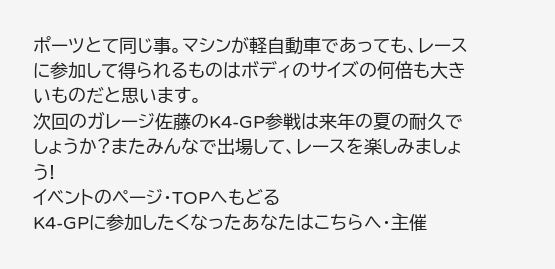ポーツとて同じ事。マシンが軽自動車であっても、レースに参加して得られるものはボディのサイズの何倍も大きいものだと思います。
次回のガレージ佐藤のK4-GP参戦は来年の夏の耐久でしょうか?またみんなで出場して、レースを楽しみましょう!
イベントのページ・TOPへもどる
K4-GPに参加したくなったあなたはこちらへ・主催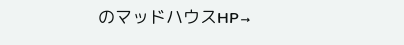のマッドハウスHP→